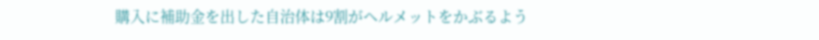購入に補助金を出した自治体は9割がヘルメットをかぶるよう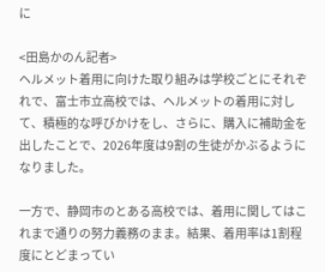に

<田島かのん記者>
ヘルメット着用に向けた取り組みは学校ごとにそれぞれで、富士市立高校では、ヘルメットの着用に対して、積極的な呼びかけをし、さらに、購入に補助金を出したことで、2026年度は9割の生徒がかぶるようになりました。

一方で、静岡市のとある高校では、着用に関してはこれまで通りの努力義務のまま。結果、着用率は1割程度にとどまってい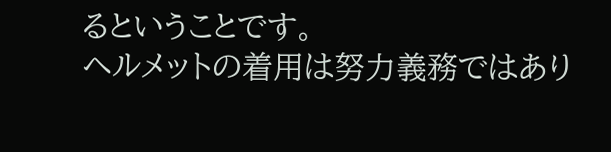るということです。
ヘルメットの着用は努力義務ではあり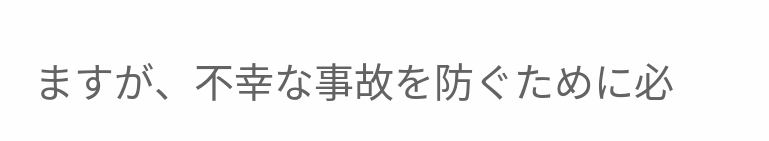ますが、不幸な事故を防ぐために必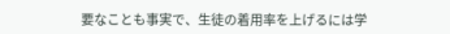要なことも事実で、生徒の着用率を上げるには学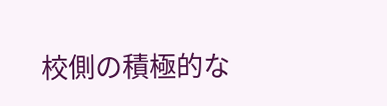校側の積極的な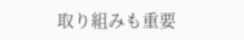取り組みも重要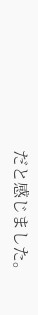だと感じました。